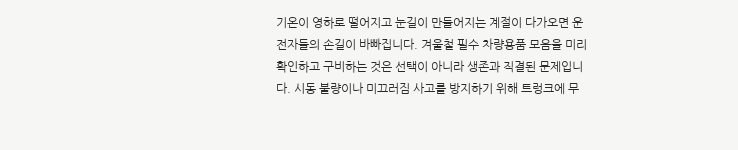기온이 영하로 떨어지고 눈길이 만들어지는 계절이 다가오면 운전자들의 손길이 바빠집니다. 겨울철 필수 차량용품 모음을 미리 확인하고 구비하는 것은 선택이 아니라 생존과 직결된 문제입니다. 시동 불량이나 미끄러짐 사고를 방지하기 위해 트렁크에 무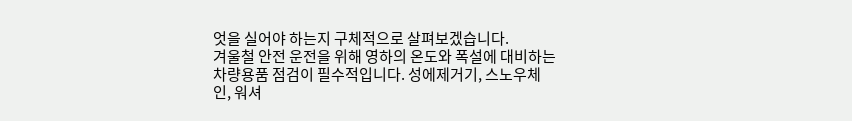엇을 실어야 하는지 구체적으로 살펴보겠습니다.
겨울철 안전 운전을 위해 영하의 온도와 폭설에 대비하는 차량용품 점검이 필수적입니다. 성에제거기, 스노우체인, 워셔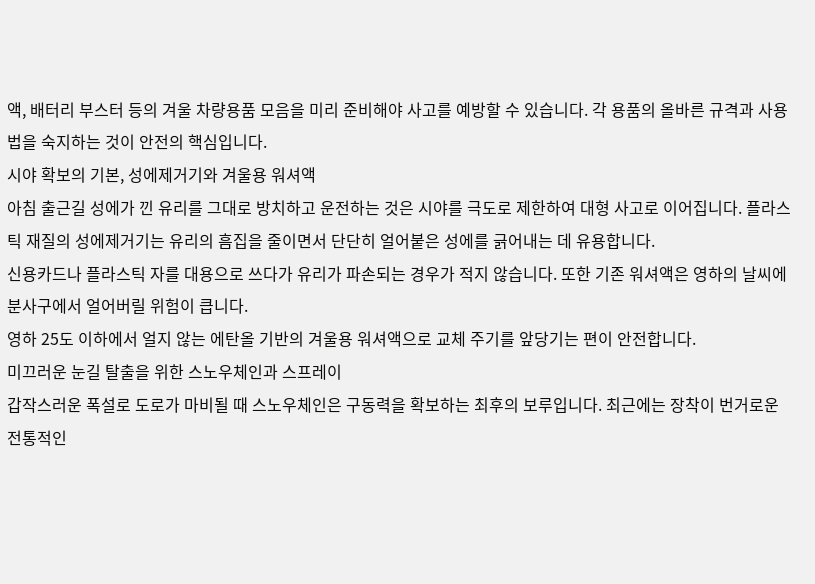액, 배터리 부스터 등의 겨울 차량용품 모음을 미리 준비해야 사고를 예방할 수 있습니다. 각 용품의 올바른 규격과 사용법을 숙지하는 것이 안전의 핵심입니다.
시야 확보의 기본, 성에제거기와 겨울용 워셔액
아침 출근길 성에가 낀 유리를 그대로 방치하고 운전하는 것은 시야를 극도로 제한하여 대형 사고로 이어집니다. 플라스틱 재질의 성에제거기는 유리의 흠집을 줄이면서 단단히 얼어붙은 성에를 긁어내는 데 유용합니다.
신용카드나 플라스틱 자를 대용으로 쓰다가 유리가 파손되는 경우가 적지 않습니다. 또한 기존 워셔액은 영하의 날씨에 분사구에서 얼어버릴 위험이 큽니다.
영하 25도 이하에서 얼지 않는 에탄올 기반의 겨울용 워셔액으로 교체 주기를 앞당기는 편이 안전합니다.
미끄러운 눈길 탈출을 위한 스노우체인과 스프레이
갑작스러운 폭설로 도로가 마비될 때 스노우체인은 구동력을 확보하는 최후의 보루입니다. 최근에는 장착이 번거로운 전통적인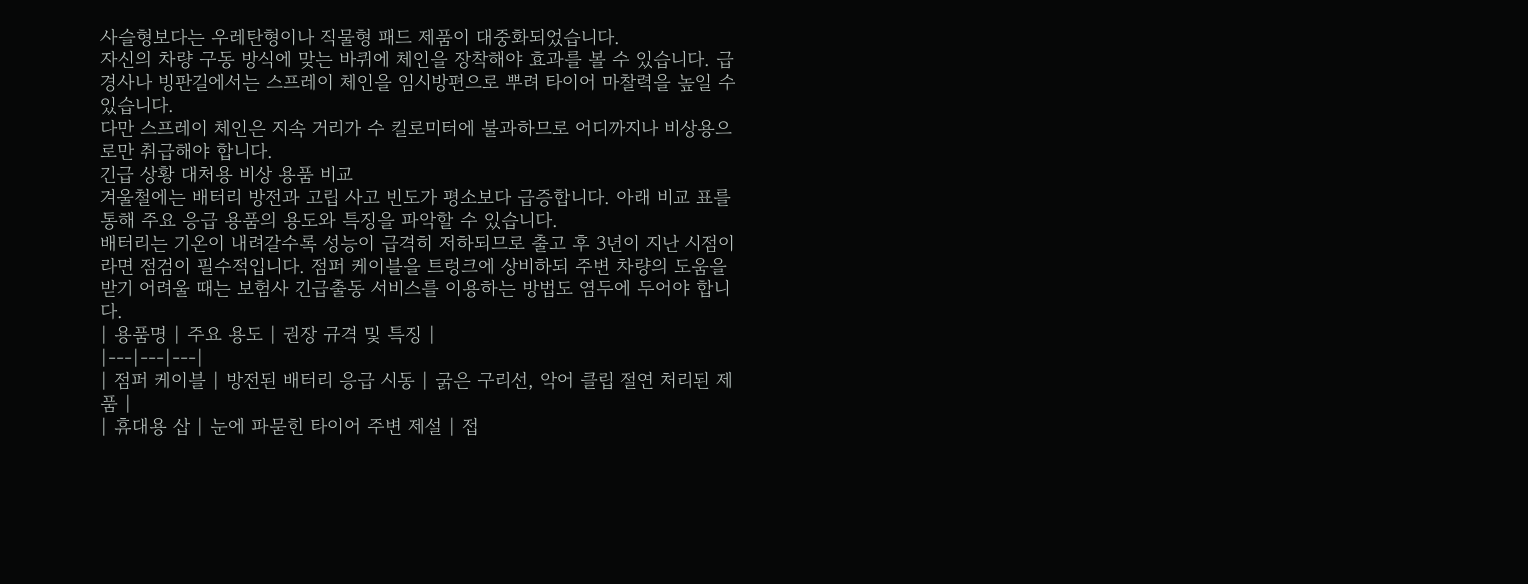사슬형보다는 우레탄형이나 직물형 패드 제품이 대중화되었습니다.
자신의 차량 구동 방식에 맞는 바퀴에 체인을 장착해야 효과를 볼 수 있습니다. 급경사나 빙판길에서는 스프레이 체인을 임시방편으로 뿌려 타이어 마찰력을 높일 수 있습니다.
다만 스프레이 체인은 지속 거리가 수 킬로미터에 불과하므로 어디까지나 비상용으로만 취급해야 합니다.
긴급 상황 대처용 비상 용품 비교
겨울철에는 배터리 방전과 고립 사고 빈도가 평소보다 급증합니다. 아래 비교 표를 통해 주요 응급 용품의 용도와 특징을 파악할 수 있습니다.
배터리는 기온이 내려갈수록 성능이 급격히 저하되므로 출고 후 3년이 지난 시점이라면 점검이 필수적입니다. 점퍼 케이블을 트렁크에 상비하되 주변 차량의 도움을 받기 어려울 때는 보험사 긴급출동 서비스를 이용하는 방법도 염두에 두어야 합니다.
| 용품명 | 주요 용도 | 권장 규격 및 특징 |
|---|---|---|
| 점퍼 케이블 | 방전된 배터리 응급 시동 | 굵은 구리선, 악어 클립 절연 처리된 제품 |
| 휴대용 삽 | 눈에 파묻힌 타이어 주변 제설 | 접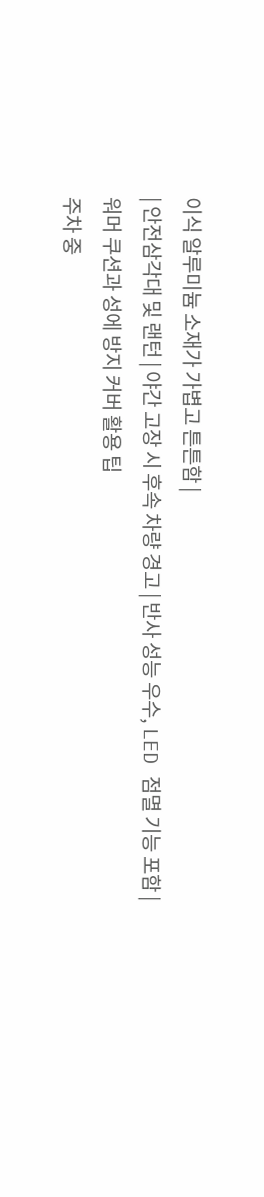이식 알루미늄 소재가 가볍고 튼튼함 |
| 안전삼각대 및 랜턴 | 야간 고장 시 후속 차량 경고 | 반사 성능 우수, LED 점멸 기능 포함 |
워머 쿠션과 성에 방지 커버 활용 팁
주차 중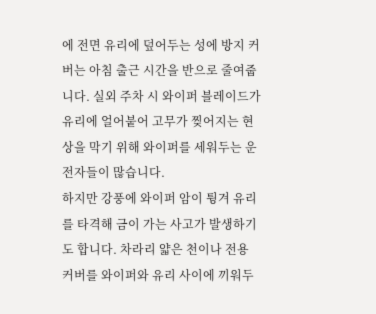에 전면 유리에 덮어두는 성에 방지 커버는 아침 출근 시간을 반으로 줄여줍니다. 실외 주차 시 와이퍼 블레이드가 유리에 얼어붙어 고무가 찢어지는 현상을 막기 위해 와이퍼를 세워두는 운전자들이 많습니다.
하지만 강풍에 와이퍼 암이 튕겨 유리를 타격해 금이 가는 사고가 발생하기도 합니다. 차라리 얇은 천이나 전용 커버를 와이퍼와 유리 사이에 끼워두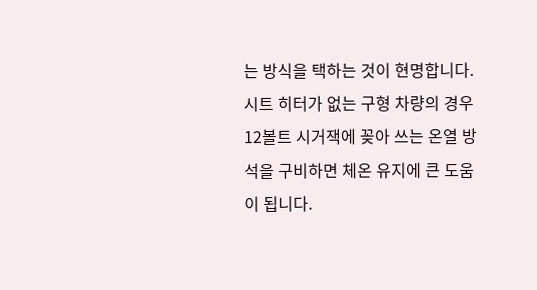는 방식을 택하는 것이 현명합니다.
시트 히터가 없는 구형 차량의 경우 12볼트 시거잭에 꽂아 쓰는 온열 방석을 구비하면 체온 유지에 큰 도움이 됩니다.